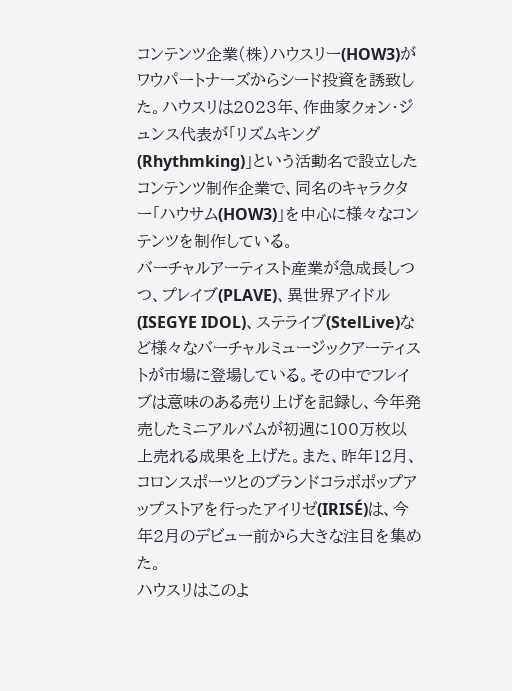コンテンツ企業(株)ハウスリー(HOW3)がワウパートナーズからシード投資を誘致した。ハウスリは2023年、作曲家クォン・ジュンス代表が「リズムキング(Rhythmking)」という活動名で設立したコンテンツ制作企業で、同名のキャラクター「ハウサム(HOW3)」を中心に様々なコンテンツを制作している。
バーチャルアーティスト産業が急成長しつつ、プレイブ(PLAVE)、異世界アイドル(ISEGYE IDOL)、ステライブ(StelLive)など様々なバーチャルミュージックアーティストが市場に登場している。その中でフレイブは意味のある売り上げを記録し、今年発売したミニアルバムが初週に100万枚以上売れる成果を上げた。また、昨年12月、コロンスポーツとのブランドコラボポップアップストアを行ったアイリゼ(IRISÉ)は、今年2月のデビュー前から大きな注目を集めた。
ハウスリはこのよ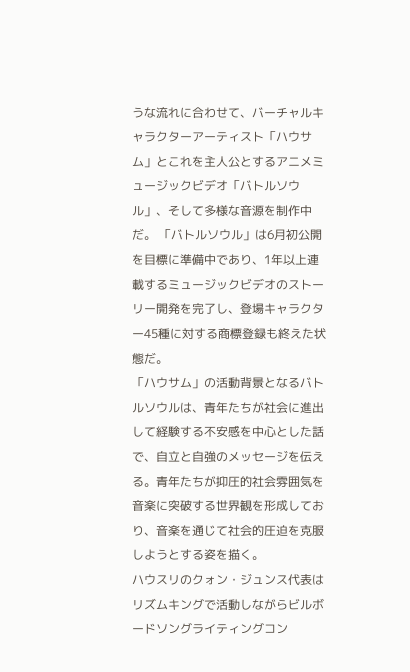うな流れに合わせて、バーチャルキャラクターアーティスト「ハウサム」とこれを主人公とするアニメミュージックビデオ「バトルソウル」、そして多様な音源を制作中だ。 「バトルソウル」は6月初公開を目標に準備中であり、1年以上連載するミュージックビデオのストーリー開発を完了し、登場キャラクター45種に対する商標登録も終えた状態だ。
「ハウサム」の活動背景となるバトルソウルは、青年たちが社会に進出して経験する不安感を中心とした話で、自立と自強のメッセージを伝える。青年たちが抑圧的社会雰囲気を音楽に突破する世界観を形成しており、音楽を通じて社会的圧迫を克服しようとする姿を描く。
ハウスリのクォン・ジュンス代表はリズムキングで活動しながらビルボードソングライティングコン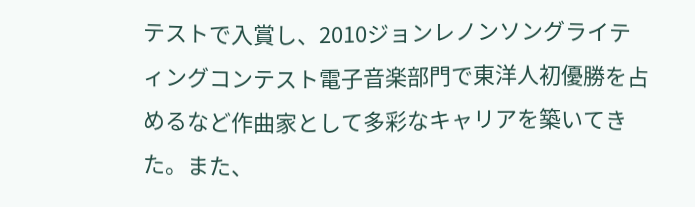テストで入賞し、2010ジョンレノンソングライティングコンテスト電子音楽部門で東洋人初優勝を占めるなど作曲家として多彩なキャリアを築いてきた。また、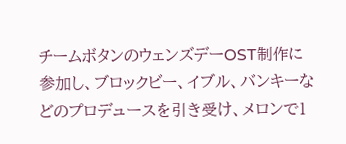チームボタンのウェンズデーOST制作に参加し、ブロックビー、イブル、バンキーなどのプロデュースを引き受け、メロンで1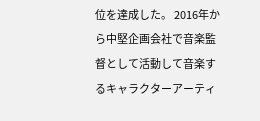位を達成した。 2016年から中堅企画会社で音楽監督として活動して音楽するキャラクターアーティ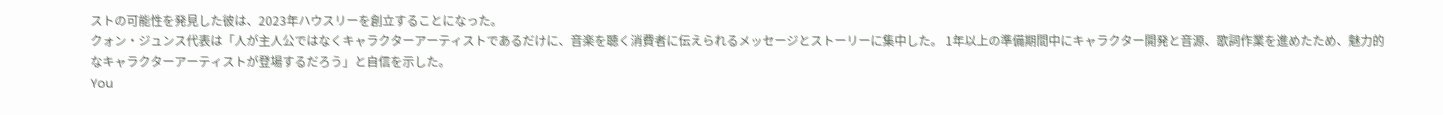ストの可能性を発見した彼は、2023年ハウスリーを創立することになった。
クォン・ジュンス代表は「人が主人公ではなくキャラクターアーティストであるだけに、音楽を聴く消費者に伝えられるメッセージとストーリーに集中した。 1年以上の準備期間中にキャラクター開発と音源、歌詞作業を進めたため、魅力的なキャラクターアーティストが登場するだろう」と自信を示した。
You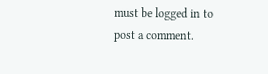must be logged in to post a comment.